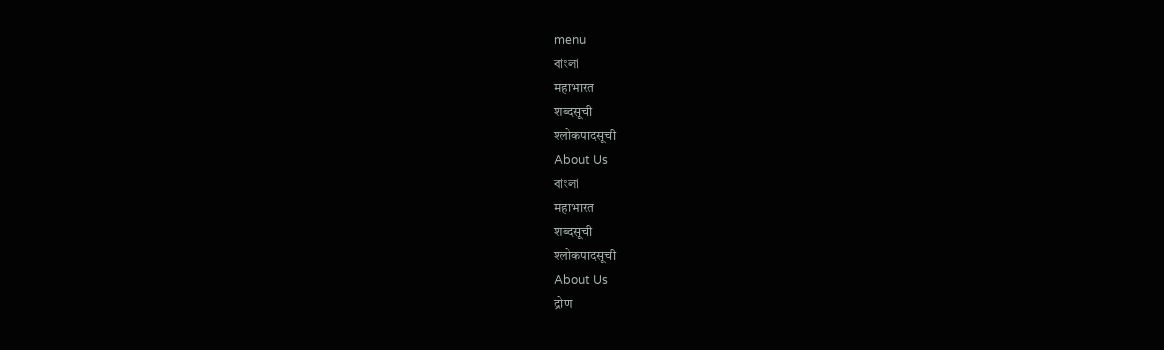menu
বাংলা
महाभारत
शब्दसूची
श्लोकपादसूची
About Us
বাংলা
महाभारत
शब्दसूची
श्लोकपादसूची
About Us
द्रोण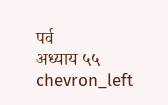पर्व
अध्याय ५५
chevron_left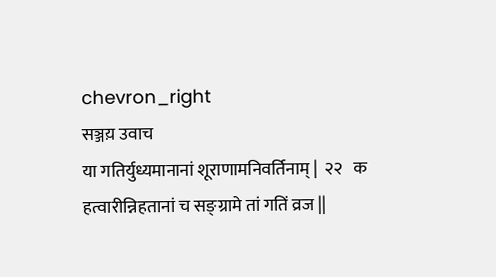chevron_right
सञ्जय़ उवाच
या गतिर्युध्यमानानां शूराणामनिवर्तिनाम् |  २२   क
हत्वारीन्निहतानां च सङ्ग्रामे तां गतिं व्रज ||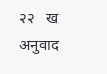२२   ख
अनुवाद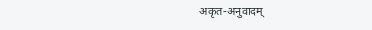अकृत-अनुवादम्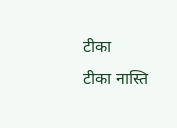टीका
टीका नास्ति